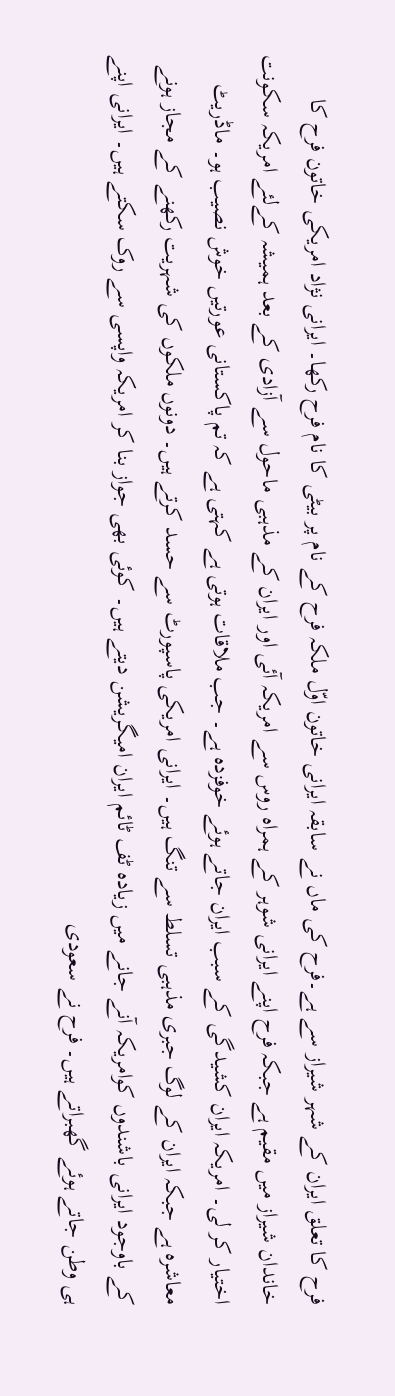فرح کا تعلق ایران کے شہر شیراز سے ہے۔فرح کی ماں نے سابقہ ایرانی خاتون اوّل ملکہ فرح کے نام پر بیٹی کا نام فرح رکھا۔ ایرانی نژاد امریکی خاتون فرح کا خاندان شیراز میں مقیم ہے جبکہ فرح اپنے ایرانی شوہر کے ہمراہ روس سے امریکہ آئی اور ایران کے مذہبی ماحول سے آزادی کے بعد ہمیشہ کےلئے امریکہ سکونت اختیار کر لی۔ امریکہ ایران کشیدگی کے سبب ایران جاتے ہوئے خوفزدہ ہے۔ جب ملاقات ہوتی ہے کہتی ہے کہ تم پاکستانی عورتیں خوش نصیب ہو۔ ماڈریٹ معاشرہ ہے جبکہ ایران کے لوگ جبری مذہبی تسلط سے تنگ ہیں۔ ایرانی امریکی پاسپورٹ سے حسد کرتے ہیں۔ دونوں ملکوں کی شہریت رکھنے کے مجاز ہونے کے باوجود ایرانی باشندوں کوامریکہ آنے جانے میں زیادہ ٹف ٹائم ایران امیگریشن دیتے ہیں۔ کوئی بھی جواز بنا کر امریکہ واپسی سے روک سکتے ہیں۔ ایرانی اپنے ہی وطن جاتے ہوئے گھبراتے ہیں۔ فرح نے سعودی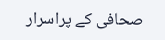صحافی کے پراسرار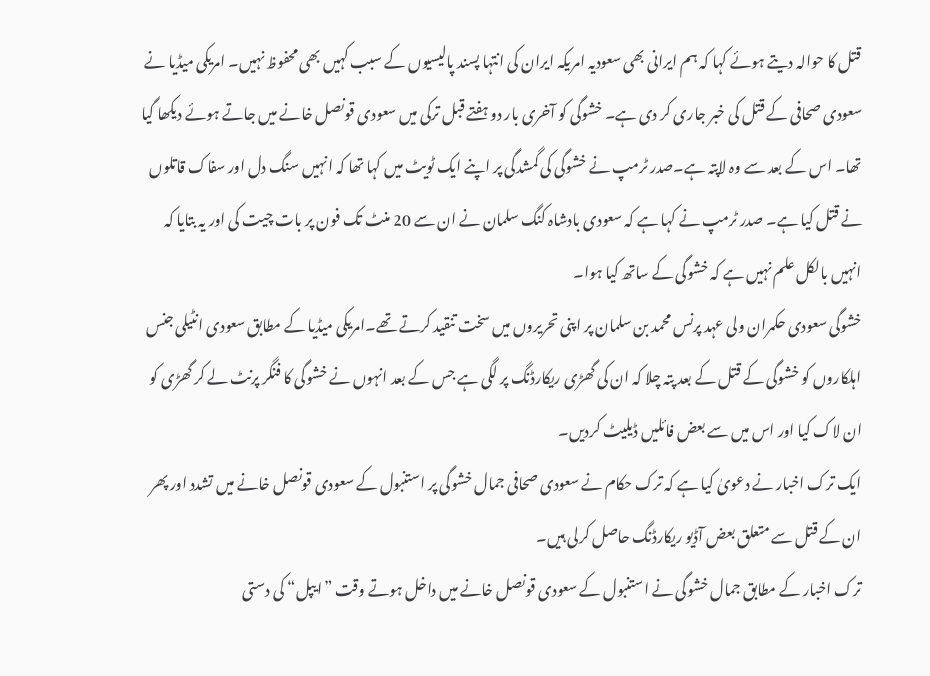قتل کا حوالہ دیتے ہوئے کہا کہ ہم ایرانی بھی سعودیہ امریکہ ایران کی انتہا پسند پالیسیوں کے سبب کہیں بھی محفوظ نہیں۔ امریکی میڈیا نے سعودی صحافی کے قتل کی خبر جاری کر دی ہے۔ خشوگی کو آخری بار دو ہفتے قبل ترکی میں سعودی قونصل خانے میں جاتے ہوئے دیکھا گیا تھا۔ اس کے بعد سے وہ لاپتہ ہے۔صدر ٹرمپ نے خشوگی کی گمشدگی پر اپنے ایک ٹویٹ میں کہا تھا کہ انہیں سنگ دل اور سفاک قاتلوں نے قتل کیا ہے۔ صدر ٹرمپ نے کہا ہے کہ سعودی بادشاہ کنگ سلمان نے ان سے 20 منٹ تک فون پر بات چیت کی اور یہ بتایا کہ انہیں بالکل علم نہیں ہے کہ خشوگی کے ساتھ کیا ہوا۔
خشوگی سعودی حکمران ولی عہد پرنس محمد بن سلمان پر اپنی تحریروں میں سخت تنقید کرتے تھے۔امریکی میڈیا کے مطابق سعودی انٹیلی جنس اہلکاروں کو خشوگی کے قتل کے بعد پتہ چلا کہ ان کی گھڑی ریکارڈنگ پر لگی ہے جس کے بعد انہوں نے خشوگی کا فنگر پرنٹ لے کر گھڑی کو ان لاک کیا اور اس میں سے بعض فائلیں ڈیلیٹ کردیں۔
ایک ترک اخبار نے دعویٰ کیا ہے کہ ترک حکام نے سعودی صحافی جمال خشوگی پر استنبول کے سعودی قونصل خانے میں تشدد اور پھر ان کے قتل سے متعلق بعض آڈیو ریکارڈنگ حاصل کرلی ہیں۔
ترک اخبار کے مطابق جمال خشوگی نے استنبول کے سعودی قونصل خانے میں داخل ہوتے وقت ”ایپل“ کی دستی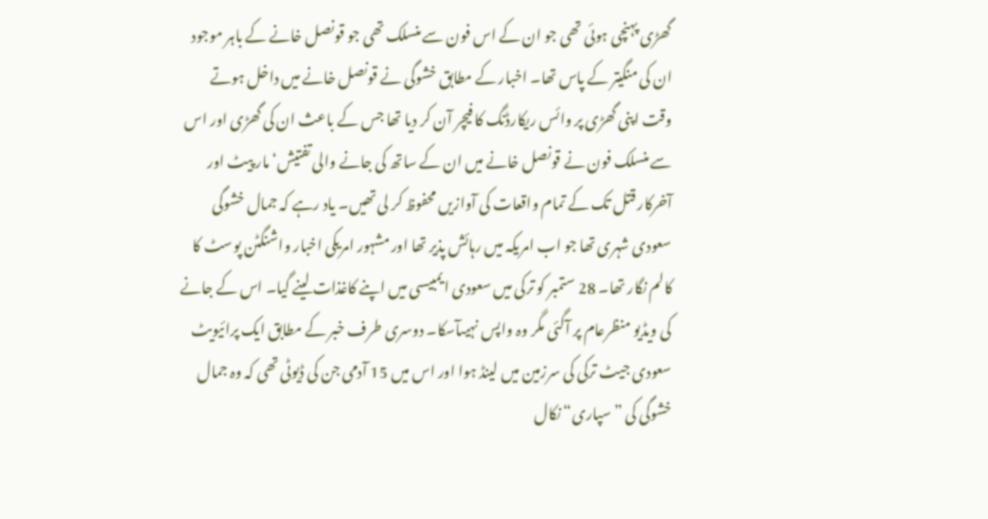گھڑی پہنچی ہوئی تھی جو ان کے اس فون سے منسلک تھی جو قونصل خانے کے باہر موجود ان کی منگیتر کے پاس تھا۔ اخبار کے مطابق خشوگی نے قونصل خانے میں داخل ہوتے وقت اپنی گھڑی پر وائس ریکارڈنگ کا فیچر آن کر دیا تھا جس کے باعث ان کی گھڑی اور اس سے منسلک فون نے قونصل خانے میں ان کے ساتھ کی جانے والی تفتیش‘ مار پیٹ اور آخرکار قتل تک کے تمام واقعات کی آوازیں محفوظ کر لی تھیں۔ یاد رہے کہ جمال خشوگی سعودی شہری تھا جو اب امریکہ میں رہائش پذیر تھا اور مشہور امریکی اخبار واشنگٹن پوسٹ کا کالم نگار تھا۔ 28 ستمبر کو ترکی میں سعودی ایمبیسی میں اپنے کاغذات لینے گیا۔ اس کے جانے کی ویڈیو منظرعام پر آگئی مگر وہ واپس نہیںآسکا۔ دوسری طرف خبر کے مطابق ایک پرائیویٹ سعودی جیٹ ترکی کی سرزمین میں لینڈ ہوا اور اس میں 15 آدمی جن کی ڈیوٹی تھی کہ وہ جمال خشوگی کی ”سپاری“ نکال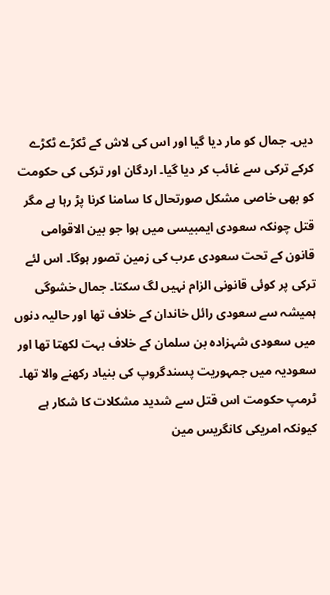دیں۔ جمال کو مار دیا گیا اور اس کی لاش کے ٹکڑے ٹکڑے کرکے ترکی سے غائب کر دیا گیا۔ اردگان اور ترکی کی حکومت کو بھی خاصی مشکل صورتحال کا سامنا کرنا پڑ رہا ہے مگر قتل چونکہ سعودی ایمبیسی میں ہوا جو بین الاقوامی قانون کے تحت سعودی عرب کی زمین تصور ہوگا۔ اس لئے ترکی پر کوئی قانونی الزام نہیں لگ سکتا۔ جمال خشوگی ہمیشہ سے سعودی رائل خاندان کے خلاف تھا اور حالیہ دنوں میں سعودی شہزادہ بن سلمان کے خلاف بہت لکھتا تھا اور سعودیہ میں جمہوریت پسندگروپ کی بنیاد رکھنے والا تھا۔ ٹرمپ حکومت اس قتل سے شدید مشکلات کا شکار ہے کیونکہ امریکی کانگریس مین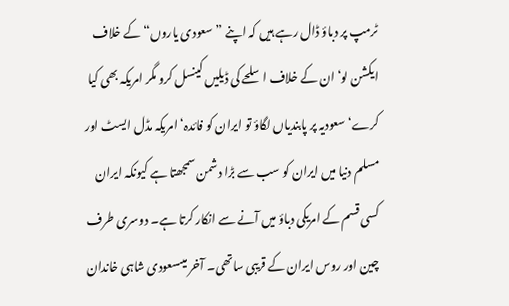ٹرمپ پر دباؤ ڈال رہے ہیں کہ اپنے ”سعودی یاروں“ کے خلاف ایکشن لو‘ ان کے خلاف اسلحے کی ڈیلیں کینسل کرو مگر امریکہ بھی کیا کرے‘ سعودیہ پر پابندیاں لگاؤ تو ایران کو فائدہ‘ امریکہ مڈل ایسٹ اور مسلم دنیا میں ایران کو سب سے بڑا دشمن سمجھتا ہے کیونکہ ایران کسی قسم کے امریکی دباؤ میں آنے سے انکار کرتا ہے۔ دوسری طرف چین اور روس ایران کے قریبی ساتھی۔ آخر میںسعودی شاہی خاندان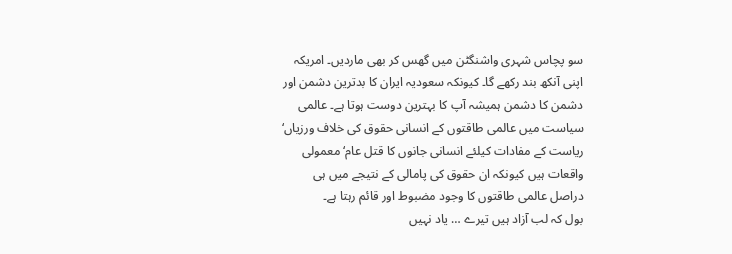سو پچاس شہری واشنگٹن میں گھس کر بھی ماردیں۔ امریکہ اپنی آنکھ بند رکھے گا۔ کیونکہ سعودیہ ایران کا بدترین دشمن اور دشمن کا دشمن ہمیشہ آپ کا بہترین دوست ہوتا ہے۔ عالمی سیاست میں عالمی طاقتوں کے انسانی حقوق کی خلاف ورزیاں‘ ریاست کے مفادات کیلئے انسانی جانوں کا قتل عام‘ معمولی واقعات ہیں کیونکہ ان حقوق کی پامالی کے نتیجے میں ہی دراصل عالمی طاقتوں کا وجود مضبوط اور قائم رہتا ہے۔
بول کہ لب آزاد ہیں تیرے … یاد نہیں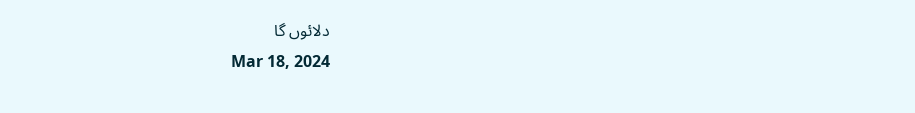دلائوں گا
Mar 18, 2024